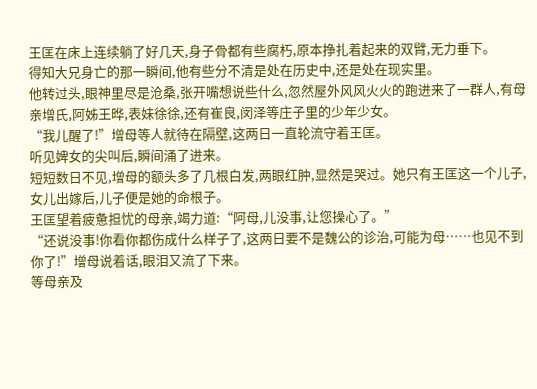王匡在床上连续躺了好几天,身子骨都有些腐朽,原本挣扎着起来的双臂,无力垂下。
得知大兄身亡的那一瞬间,他有些分不清是处在历史中,还是处在现实里。
他转过头,眼神里尽是沧桑,张开嘴想说些什么,忽然屋外风风火火的跑进来了一群人,有母亲增氏,阿姊王晔,表妹徐徐,还有崔良,闵泽等庄子里的少年少女。
“我儿醒了!”增母等人就待在隔壁,这两日一直轮流守着王匡。
听见婢女的尖叫后,瞬间涌了进来。
短短数日不见,增母的额头多了几根白发,两眼红肿,显然是哭过。她只有王匡这一个儿子,女儿出嫁后,儿子便是她的命根子。
王匡望着疲惫担忧的母亲,竭力道:“阿母,儿没事,让您操心了。”
“还说没事!你看你都伤成什么样子了,这两日要不是魏公的诊治,可能为母……也见不到你了!”增母说着话,眼泪又流了下来。
等母亲及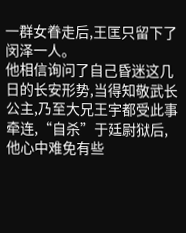一群女眷走后,王匡只留下了闵泽一人。
他相信询问了自己昏迷这几日的长安形势,当得知敬武长公主,乃至大兄王宇都受此事牵连,“自杀”于廷尉狱后,他心中难免有些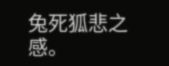兔死狐悲之感。